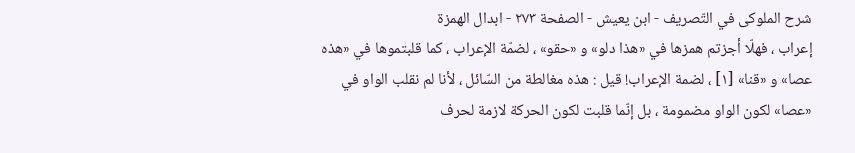شرح الملوكى في التّصريف - ابن يعيش - الصفحة ٢٧٣ - ابدال الهمزة
إعراب ، فهلّا أجزتم همزها في «هذا دلو» و «حقو» ، لضمّة الإعراب ، كما قلبتموها في «هذه عصا» و «قنا» [١] ، لضمة الإعراب! قيل : هذه مغالطة من السّائل ، لأنا لم نقلب الواو في «عصا» لكون الواو مضمومة ، بل إنّما قلبت لكون الحركة لازمة لحرف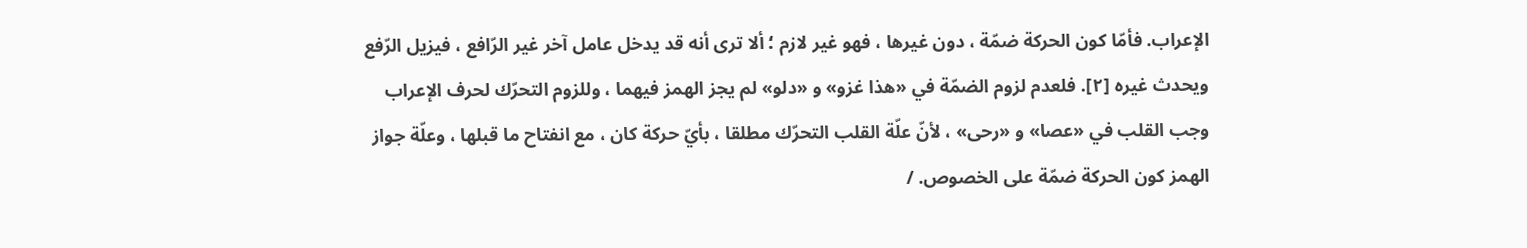الإعراب. فأمّا كون الحركة ضمّة ، دون غيرها ، فهو غير لازم ؛ ألا ترى أنه قد يدخل عامل آخر غير الرّافع ، فيزيل الرّفع ويحدث غيره [٢]. فلعدم لزوم الضمّة في «هذا غزو» و «دلو» لم يجز الهمز فيهما ، وللزوم التحرّك لحرف الإعراب وجب القلب في «عصا» و «رحى» ، لأنّ علّة القلب التحرّك مطلقا ، بأيّ حركة كان ، مع انفتاح ما قبلها ، وعلّة جواز الهمز كون الحركة ضمّة على الخصوص. /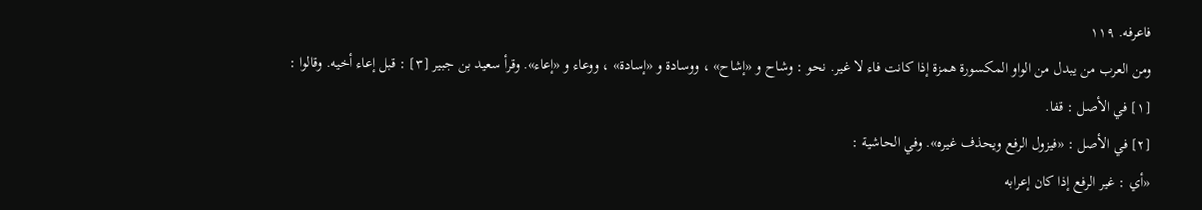فاعرفه. ١١٩
ومن العرب من يبدل من الواو المكسورة همزة إذا كانت فاء لا غير. نحو : وشاح و «إشاح» ، ووسادة و «إسادة» ، ووعاء و «إعاء». وقرأ سعيد بن جبير [٣] : قبل إعاء أخيه. وقالوا :
[١] في الأصل : قفا.
[٢] في الأصل : «فيزول الرفع ويحذف غيره». وفي الحاشية :
«أي : غير الرفع إذا كان إعرابه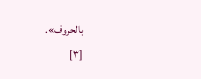بالحروف».
[٣]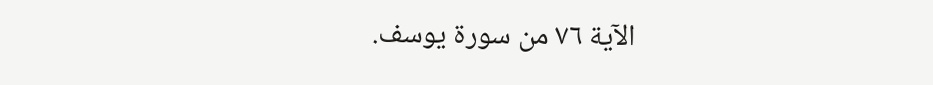الآية ٧٦ من سورة يوسف.